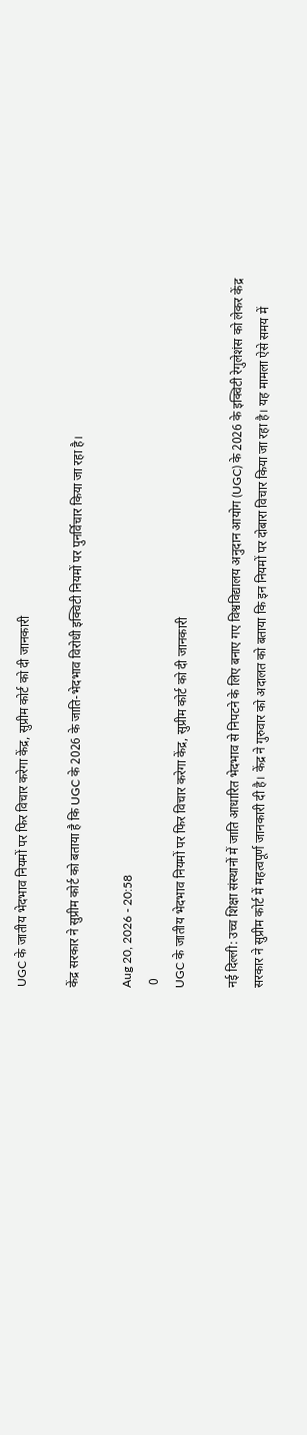UGC के जातीय भेदभाव नियमों पर फिर विचार करेगा केंद्र, सुप्रीम कोर्ट को दी जानकारी

केंद्र सरकार ने सुप्रीम कोर्ट को बताया है कि UGC के 2026 के जाति-भेदभाव विरोधी इक्विटी नियमों पर पुनर्विचार किया जा रहा है।

Aug 20, 2026 - 20:58
 0
UGC के जातीय भेदभाव नियमों पर फिर विचार करेगा केंद्र, सुप्रीम कोर्ट को दी जानकारी

नई दिल्ली: उच्च शिक्षा संस्थानों में जाति आधारित भेदभाव से निपटने के लिए बनाए गए विश्वविद्यालय अनुदान आयोग (UGC) के 2026 के इक्विटी रेगुलेशंस को लेकर केंद्र सरकार ने सुप्रीम कोर्ट में महत्वपूर्ण जानकारी दी है। केंद्र ने गुरुवार को अदालत को बताया कि इन नियमों पर दोबारा विचार किया जा रहा है। यह मामला ऐसे समय में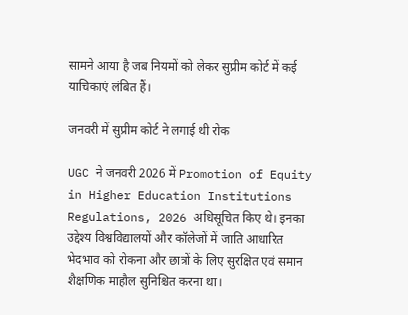सामने आया है जब नियमों को लेकर सुप्रीम कोर्ट में कई याचिकाएं लंबित हैं।

जनवरी में सुप्रीम कोर्ट ने लगाई थी रोक

UGC ने जनवरी 2026 में Promotion of Equity in Higher Education Institutions Regulations, 2026 अधिसूचित किए थे। इनका उद्देश्य विश्वविद्यालयों और कॉलेजों में जाति आधारित भेदभाव को रोकना और छात्रों के लिए सुरक्षित एवं समान शैक्षणिक माहौल सुनिश्चित करना था।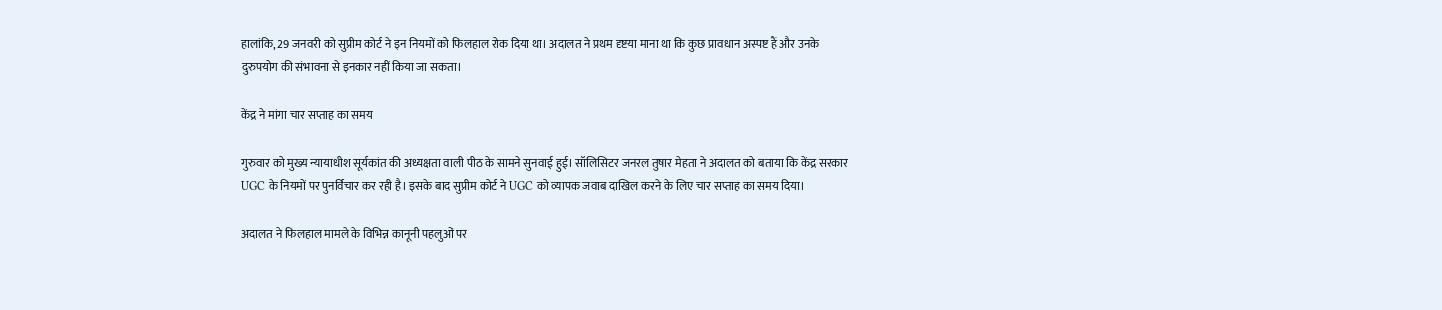हालांकि, 29 जनवरी को सुप्रीम कोर्ट ने इन नियमों को फिलहाल रोक दिया था। अदालत ने प्रथम दृष्टया माना था कि कुछ प्रावधान अस्पष्ट हैं और उनके दुरुपयोग की संभावना से इनकार नहीं किया जा सकता।

केंद्र ने मांगा चार सप्ताह का समय

गुरुवार को मुख्य न्यायाधीश सूर्यकांत की अध्यक्षता वाली पीठ के सामने सुनवाई हुई। सॉलिसिटर जनरल तुषार मेहता ने अदालत को बताया कि केंद्र सरकार UGC के नियमों पर पुनर्विचार कर रही है। इसके बाद सुप्रीम कोर्ट ने UGC को व्यापक जवाब दाखिल करने के लिए चार सप्ताह का समय दिया।

अदालत ने फिलहाल मामले के विभिन्न कानूनी पहलुओं पर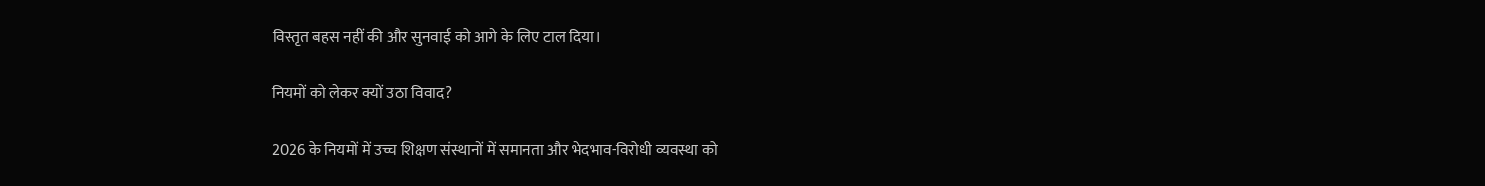विस्तृत बहस नहीं की और सुनवाई को आगे के लिए टाल दिया।

नियमों को लेकर क्यों उठा विवाद?

2026 के नियमों में उच्च शिक्षण संस्थानों में समानता और भेदभाव-विरोधी व्यवस्था को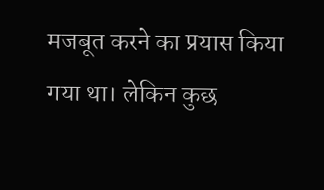मजबूत करने का प्रयास किया गया था। लेकिन कुछ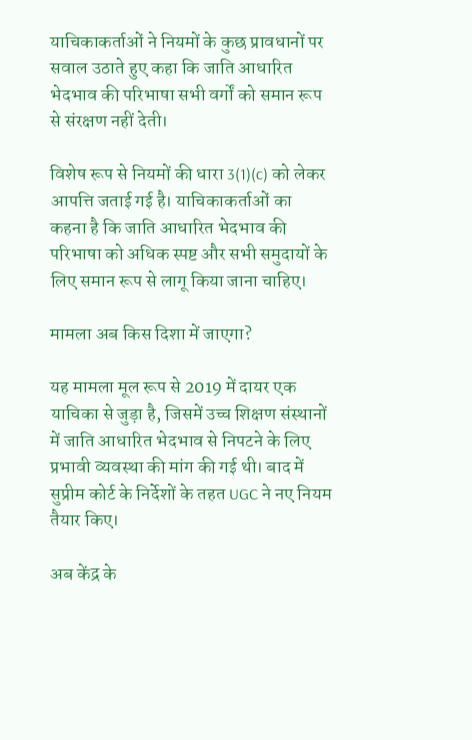याचिकाकर्ताओं ने नियमों के कुछ प्रावधानों पर सवाल उठाते हुए कहा कि जाति आधारित भेदभाव की परिभाषा सभी वर्गों को समान रूप से संरक्षण नहीं देती।

विशेष रूप से नियमों की धारा 3(1)(c) को लेकर आपत्ति जताई गई है। याचिकाकर्ताओं का कहना है कि जाति आधारित भेदभाव की परिभाषा को अधिक स्पष्ट और सभी समुदायों के लिए समान रूप से लागू किया जाना चाहिए।

मामला अब किस दिशा में जाएगा?

यह मामला मूल रूप से 2019 में दायर एक याचिका से जुड़ा है, जिसमें उच्च शिक्षण संस्थानों में जाति आधारित भेदभाव से निपटने के लिए प्रभावी व्यवस्था की मांग की गई थी। बाद में सुप्रीम कोर्ट के निर्देशों के तहत UGC ने नए नियम तैयार किए।

अब केंद्र के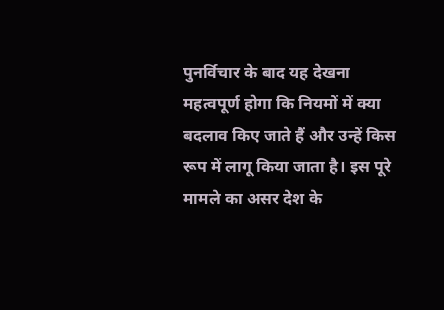पुनर्विचार के बाद यह देखना महत्वपूर्ण होगा कि नियमों में क्या बदलाव किए जाते हैं और उन्हें किस रूप में लागू किया जाता है। इस पूरे मामले का असर देश के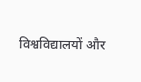विश्वविद्यालयों और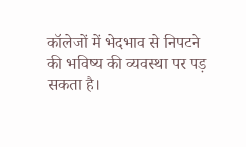कॉलेजों में भेदभाव से निपटने की भविष्य की व्यवस्था पर पड़ सकता है।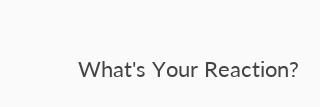What's Your Reaction?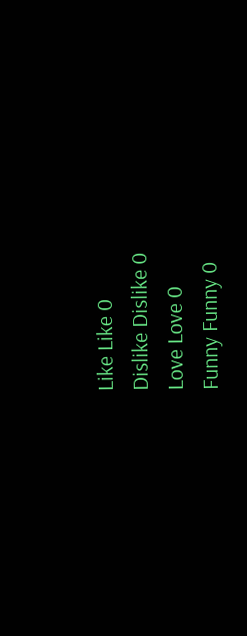Like Like 0
Dislike Dislike 0
Love Love 0
Funny Funny 0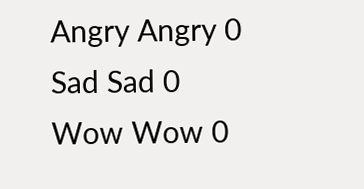Angry Angry 0
Sad Sad 0
Wow Wow 0